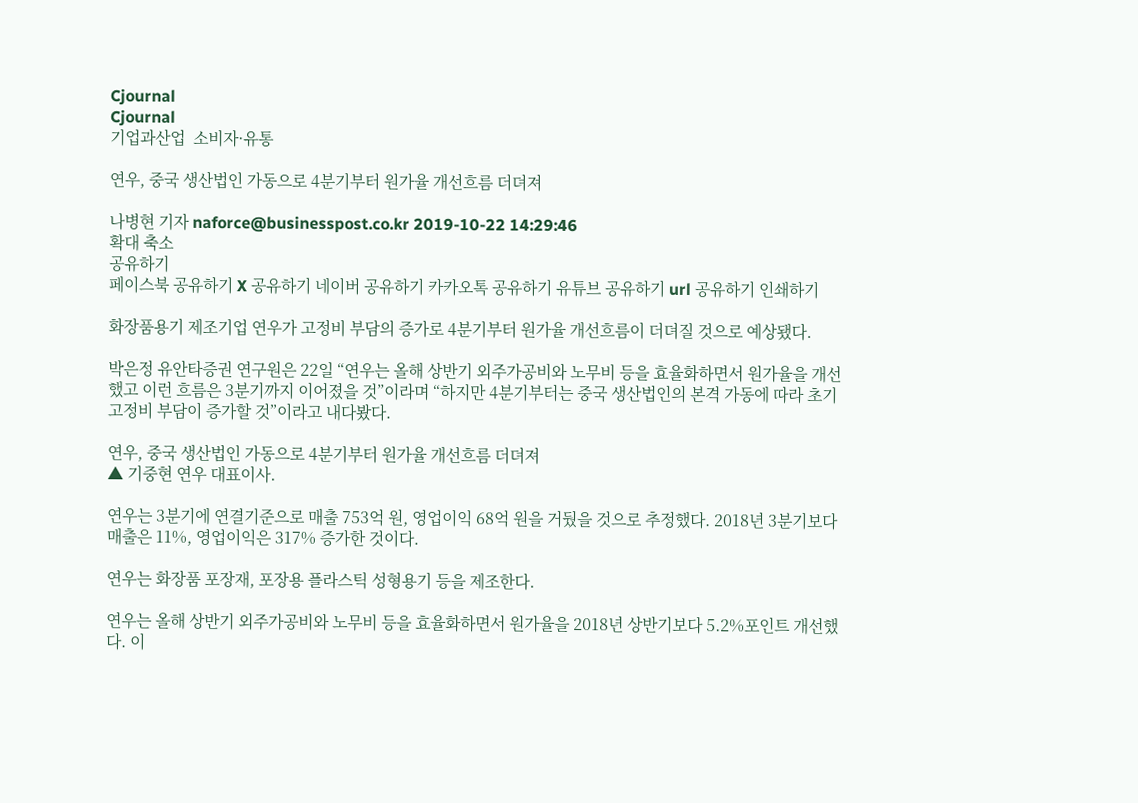Cjournal
Cjournal
기업과산업  소비자·유통

연우, 중국 생산법인 가동으로 4분기부터 원가율 개선흐름 더뎌져

나병현 기자 naforce@businesspost.co.kr 2019-10-22 14:29:46
확대 축소
공유하기
페이스북 공유하기 X 공유하기 네이버 공유하기 카카오톡 공유하기 유튜브 공유하기 url 공유하기 인쇄하기

화장품용기 제조기업 연우가 고정비 부담의 증가로 4분기부터 원가율 개선흐름이 더뎌질 것으로 예상됐다.

박은정 유안타증권 연구원은 22일 “연우는 올해 상반기 외주가공비와 노무비 등을 효율화하면서 원가율을 개선했고 이런 흐름은 3분기까지 이어졌을 것”이라며 “하지만 4분기부터는 중국 생산법인의 본격 가동에 따라 초기 고정비 부담이 증가할 것”이라고 내다봤다.

연우, 중국 생산법인 가동으로 4분기부터 원가율 개선흐름 더뎌져
▲ 기중현 연우 대표이사.

연우는 3분기에 연결기준으로 매출 753억 원, 영업이익 68억 원을 거뒀을 것으로 추정했다. 2018년 3분기보다 매출은 11%, 영업이익은 317% 증가한 것이다.

연우는 화장품 포장재, 포장용 플라스틱 성형용기 등을 제조한다.

연우는 올해 상반기 외주가공비와 노무비 등을 효율화하면서 원가율을 2018년 상반기보다 5.2%포인트 개선했다. 이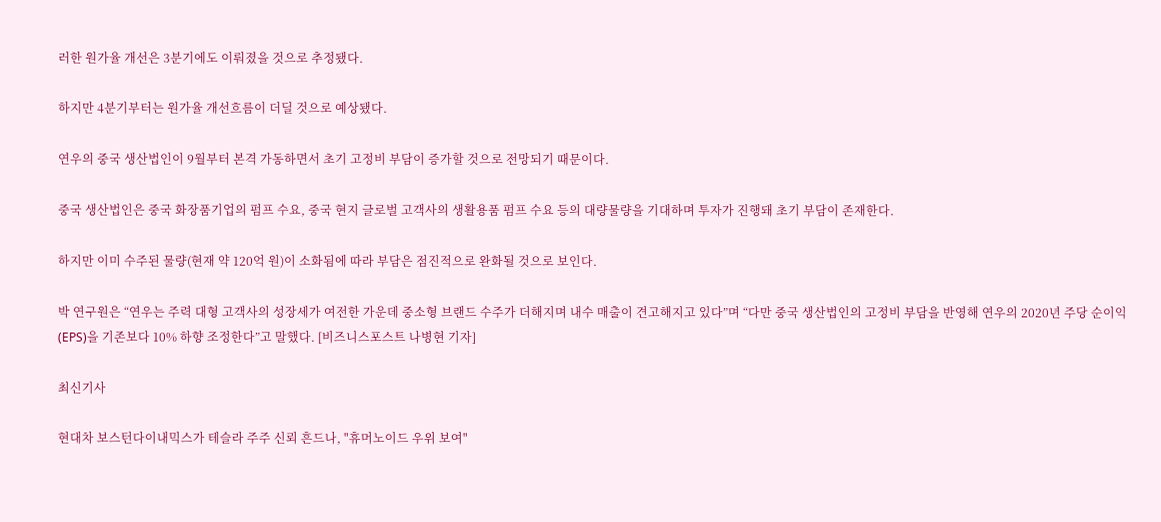러한 원가율 개선은 3분기에도 이뤄졌을 것으로 추정됐다.

하지만 4분기부터는 원가율 개선흐름이 더딜 것으로 예상됐다.

연우의 중국 생산법인이 9월부터 본격 가동하면서 초기 고정비 부담이 증가할 것으로 전망되기 때문이다.

중국 생산법인은 중국 화장품기업의 펌프 수요, 중국 현지 글로벌 고객사의 생활용품 펌프 수요 등의 대량물량을 기대하며 투자가 진행돼 초기 부담이 존재한다.

하지만 이미 수주된 물량(현재 약 120억 원)이 소화됨에 따라 부담은 점진적으로 완화될 것으로 보인다.

박 연구원은 “연우는 주력 대형 고객사의 성장세가 여전한 가운데 중소형 브랜드 수주가 더해지며 내수 매출이 견고해지고 있다”며 “다만 중국 생산법인의 고정비 부담을 반영해 연우의 2020년 주당 순이익(EPS)을 기존보다 10% 하향 조정한다”고 말했다. [비즈니스포스트 나병현 기자]

최신기사

현대차 보스턴다이내믹스가 테슬라 주주 신뢰 흔드나, "휴머노이드 우위 보여"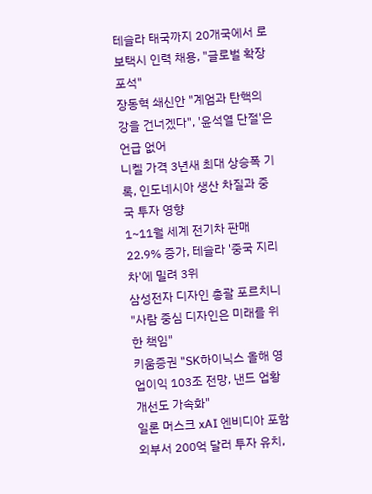테슬라 태국까지 20개국에서 로보택시 인력 채용, "글로벌 확장 포석"
장동혁 쇄신안 "계엄과 탄핵의 강을 건너겠다", '윤석열 단절'은 언급 없어
니켈 가격 3년새 최대 상승폭 기록, 인도네시아 생산 차질과 중국 투자 영향
1~11월 세계 전기차 판매 22.9% 증가, 테슬라 '중국 지리차'에 밀려 3위
삼성전자 디자인 총괄 포르치니 "사람 중심 디자인은 미래를 위한 책임"
키움증권 "SK하이닉스 올해 영업이익 103조 전망, 낸드 업황 개선도 가속화"
일론 머스크 xAI 엔비디아 포함 외부서 200억 달러 투자 유치,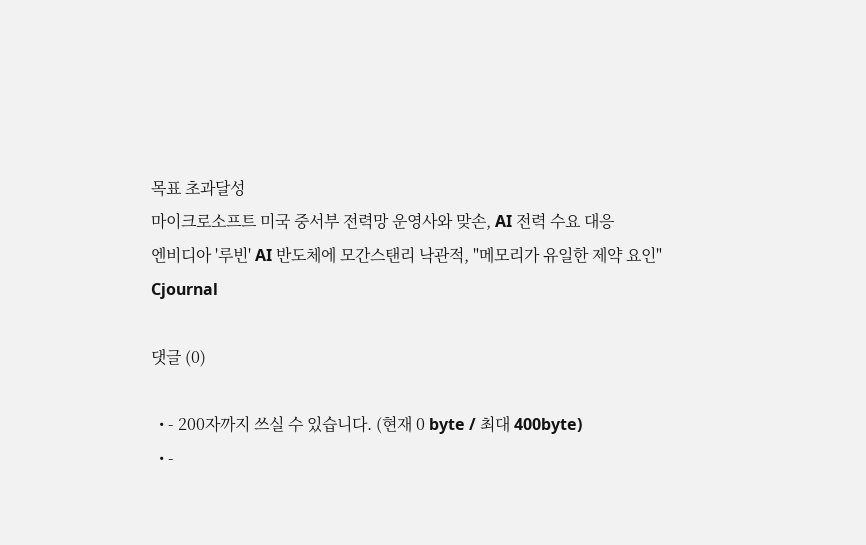목표 초과달성
마이크로소프트 미국 중서부 전력망 운영사와 맞손, AI 전력 수요 대응
엔비디아 '루빈' AI 반도체에 모간스탠리 낙관적, "메모리가 유일한 제약 요인"
Cjournal

댓글 (0)

  • - 200자까지 쓰실 수 있습니다. (현재 0 byte / 최대 400byte)
  • -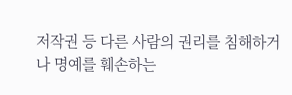저작권 등 다른 사람의 권리를 침해하거나 명예를 훼손하는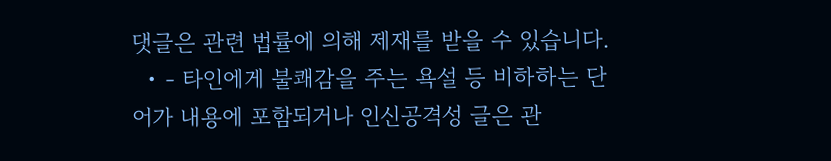댓글은 관련 법률에 의해 제재를 받을 수 있습니다.
  • - 타인에게 불쾌감을 주는 욕설 등 비하하는 단어가 내용에 포함되거나 인신공격성 글은 관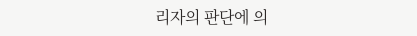리자의 판단에 의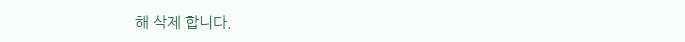해 삭제 합니다.